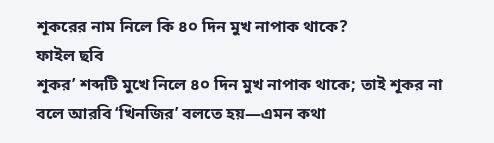শূকরের নাম নিলে কি ৪০ দিন মুখ নাপাক থাকে?
ফাইল ছবি
শূকর’ শব্দটি মুখে নিলে ৪০ দিন মুখ নাপাক থাকে; তাই শূকর না বলে আরবি ‘খিনজির’ বলতে হয়—এমন কথা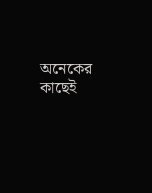অনেকের কাছেই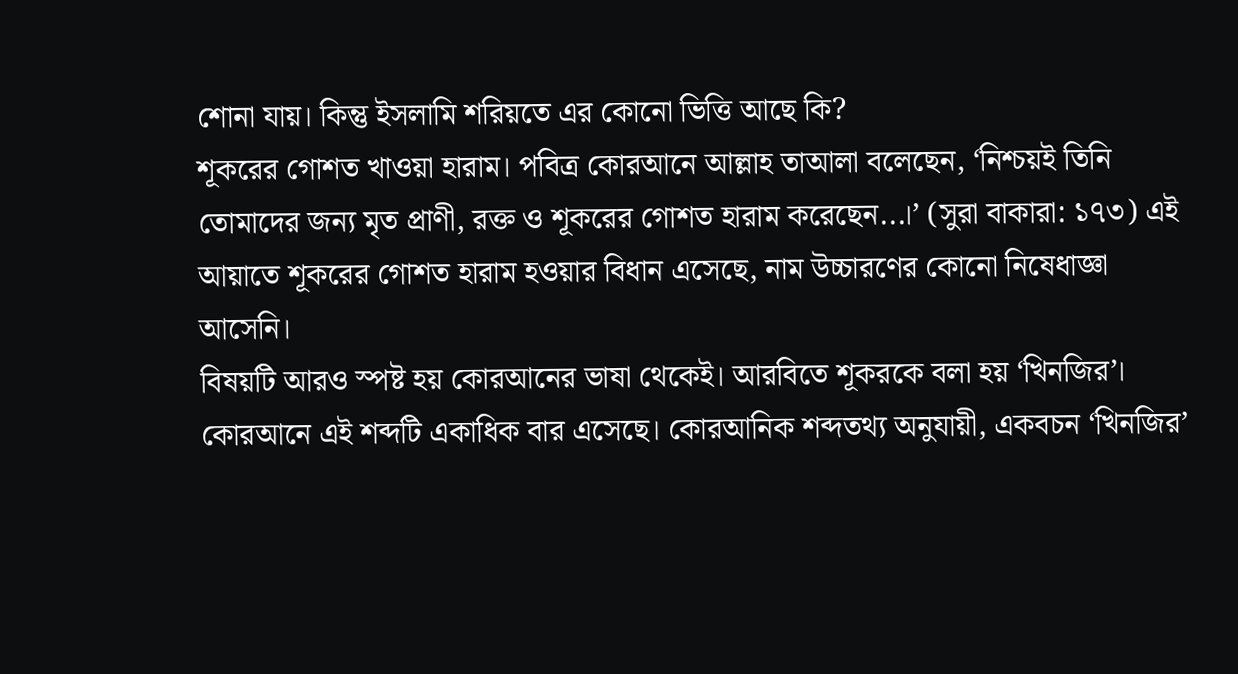শোনা যায়। কিন্তু ইসলামি শরিয়তে এর কোনো ভিত্তি আছে কি?
শূকরের গোশত খাওয়া হারাম। পবিত্র কোরআনে আল্লাহ তাআলা বলেছেন, ‘নিশ্চয়ই তিনি তোমাদের জন্য মৃত প্রাণী, রক্ত ও শূকরের গোশত হারাম করেছেন...।’ (সুরা বাকারা: ১৭৩) এই আয়াতে শূকরের গোশত হারাম হওয়ার বিধান এসেছে, নাম উচ্চারণের কোনো নিষেধাজ্ঞা আসেনি।
বিষয়টি আরও স্পষ্ট হয় কোরআনের ভাষা থেকেই। আরবিতে শূকরকে বলা হয় ‘খিনজির’। কোরআনে এই শব্দটি একাধিক বার এসেছে। কোরআনিক শব্দতথ্য অনুযায়ী, একবচন ‘খিনজির’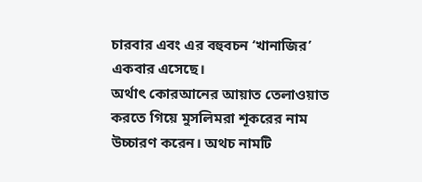চারবার এবং এর বহুবচন ‘খানাজির’ একবার এসেছে।
অর্থাৎ কোরআনের আয়াত তেলাওয়াত করতে গিয়ে মুসলিমরা শূকরের নাম উচ্চারণ করেন। অথচ নামটি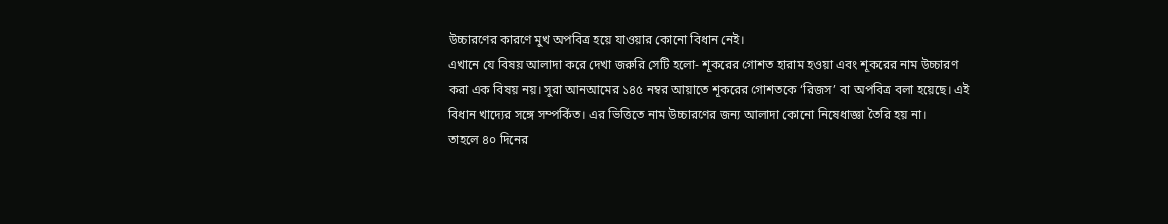উচ্চারণের কারণে মুখ অপবিত্র হয়ে যাওয়ার কোনো বিধান নেই।
এখানে যে বিষয় আলাদা করে দেখা জরুরি সেটি হলো- শূকরের গোশত হারাম হওয়া এবং শূকরের নাম উচ্চারণ করা এক বিষয় নয়। সুরা আনআমের ১৪৫ নম্বর আয়াতে শূকরের গোশতকে ‘রিজস’ বা অপবিত্র বলা হয়েছে। এই বিধান খাদ্যের সঙ্গে সম্পর্কিত। এর ভিত্তিতে নাম উচ্চারণের জন্য আলাদা কোনো নিষেধাজ্ঞা তৈরি হয় না।
তাহলে ৪০ দিনের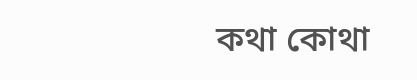কথা কোথা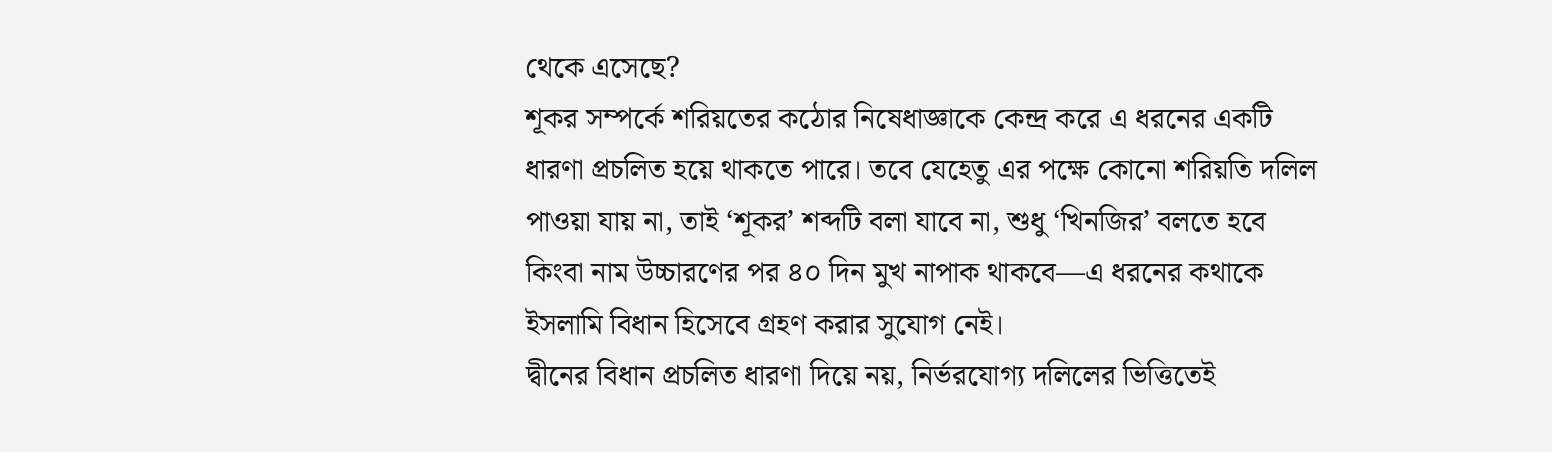থেকে এসেছে?
শূকর সম্পর্কে শরিয়তের কঠোর নিষেধাজ্ঞাকে কেন্দ্র করে এ ধরনের একটি ধারণা প্রচলিত হয়ে থাকতে পারে। তবে যেহেতু এর পক্ষে কোনো শরিয়তি দলিল পাওয়া যায় না, তাই ‘শূকর’ শব্দটি বলা যাবে না, শুধু ‘খিনজির’ বলতে হবে কিংবা নাম উচ্চারণের পর ৪০ দিন মুখ নাপাক থাকবে—এ ধরনের কথাকে ইসলামি বিধান হিসেবে গ্রহণ করার সুযোগ নেই।
দ্বীনের বিধান প্রচলিত ধারণা দিয়ে নয়, নির্ভরযোগ্য দলিলের ভিত্তিতেই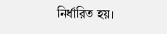নির্ধারিত হয়।